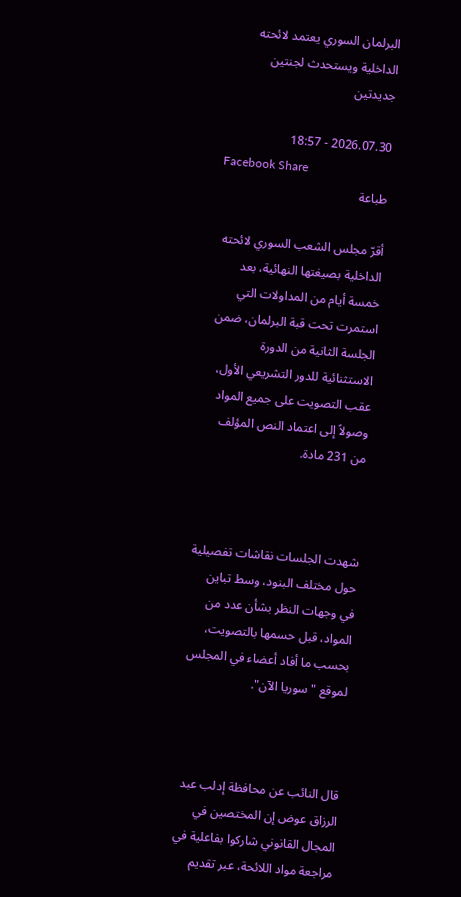البرلمان السوري يعتمد لائحته الداخلية ويستحدث لجنتين جديدتين

2026.07.30 - 18:57
Facebook Share
طباعة

أقرّ مجلس الشعب السوري لائحته الداخلية بصيغتها النهائية، بعد خمسة أيام من المداولات التي استمرت تحت قبة البرلمان، ضمن الجلسة الثانية من الدورة الاستثنائية للدور التشريعي الأول، عقب التصويت على جميع المواد وصولاً إلى اعتماد النص المؤلف من 231 مادة.



شهدت الجلسات نقاشات تفصيلية حول مختلف البنود، وسط تباين في وجهات النظر بشأن عدد من المواد، قبل حسمها بالتصويت، بحسب ما أفاد أعضاء في المجلس لموقع "سوريا الآن".



قال النائب عن محافظة إدلب عبد الرزاق عوض إن المختصين في المجال القانوني شاركوا بفاعلية في مراجعة مواد اللائحة، عبر تقديم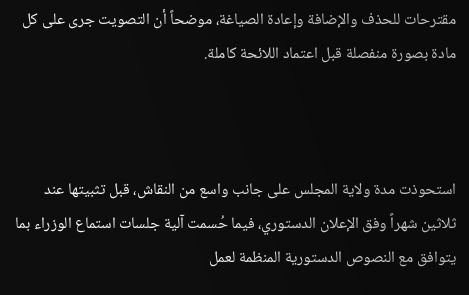مقترحات للحذف والإضافة وإعادة الصياغة، موضحاً أن التصويت جرى على كل مادة بصورة منفصلة قبل اعتماد اللائحة كاملة.



استحوذت مدة ولاية المجلس على جانب واسع من النقاش، قبل تثبيتها عند ثلاثين شهراً وفق الإعلان الدستوري، فيما حُسمت آلية جلسات استماع الوزراء بما يتوافق مع النصوص الدستورية المنظمة لعمل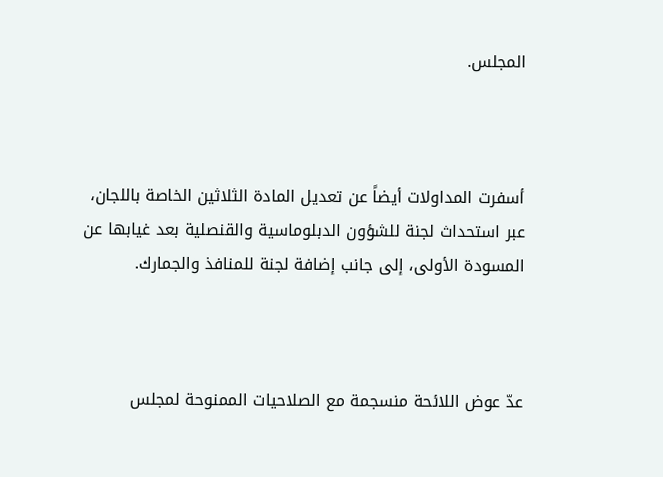المجلس.



أسفرت المداولات أيضاً عن تعديل المادة الثلاثين الخاصة باللجان، عبر استحداث لجنة للشؤون الدبلوماسية والقنصلية بعد غيابها عن المسودة الأولى، إلى جانب إضافة لجنة للمنافذ والجمارك.



عدّ عوض اللائحة منسجمة مع الصلاحيات الممنوحة لمجلس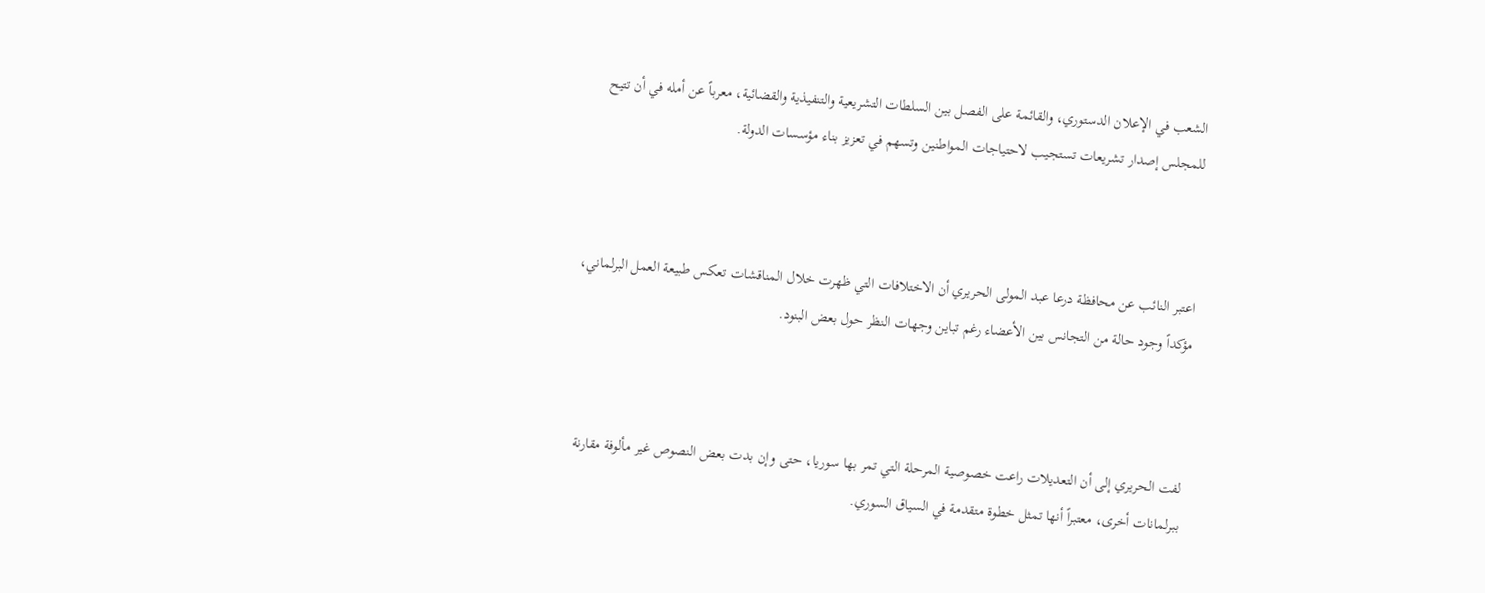الشعب في الإعلان الدستوري، والقائمة على الفصل بين السلطات التشريعية والتنفيذية والقضائية، معرباً عن أمله في أن تتيح للمجلس إصدار تشريعات تستجيب لاحتياجات المواطنين وتسهم في تعزيز بناء مؤسسات الدولة.



اعتبر النائب عن محافظة درعا عبد المولى الحريري أن الاختلافات التي ظهرت خلال المناقشات تعكس طبيعة العمل البرلماني، مؤكداً وجود حالة من التجانس بين الأعضاء رغم تباين وجهات النظر حول بعض البنود.



لفت الحريري إلى أن التعديلات راعت خصوصية المرحلة التي تمر بها سوريا، حتى وإن بدت بعض النصوص غير مألوفة مقارنة ببرلمانات أخرى، معتبراً أنها تمثل خطوة متقدمة في السياق السوري.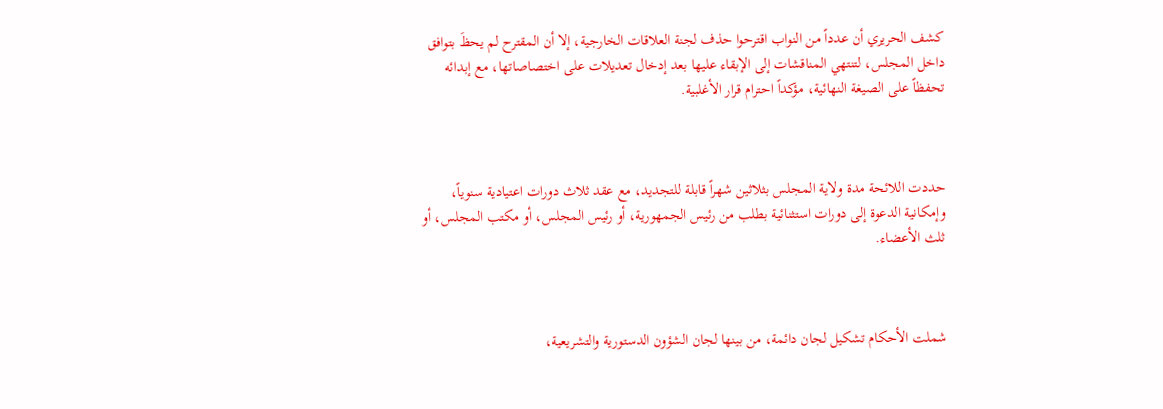كشف الحريري أن عدداً من النواب اقترحوا حذف لجنة العلاقات الخارجية، إلا أن المقترح لم يحظَ بتوافق داخل المجلس، لتنتهي المناقشات إلى الإبقاء عليها بعد إدخال تعديلات على اختصاصاتها، مع إبدائه تحفظاً على الصيغة النهائية، مؤكداً احترام قرار الأغلبية.



حددت اللائحة مدة ولاية المجلس بثلاثين شهراً قابلة للتجديد، مع عقد ثلاث دورات اعتيادية سنوياً، وإمكانية الدعوة إلى دورات استثنائية بطلب من رئيس الجمهورية، أو رئيس المجلس، أو مكتب المجلس، أو ثلث الأعضاء.



شملت الأحكام تشكيل لجان دائمة، من بينها لجان الشؤون الدستورية والتشريعية،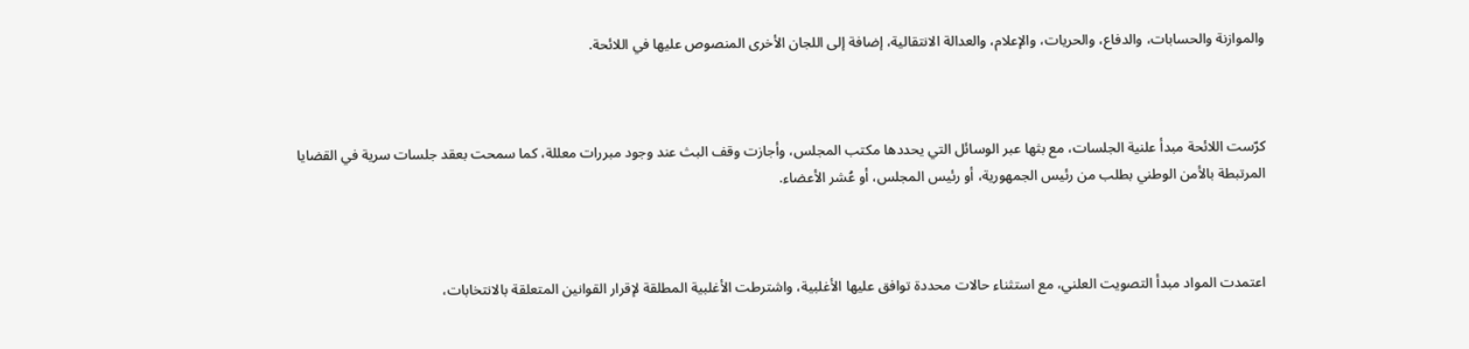والموازنة والحسابات، والدفاع، والحريات، والإعلام، والعدالة الانتقالية، إضافة إلى اللجان الأخرى المنصوص عليها في اللائحة.



كرّست اللائحة مبدأ علنية الجلسات، مع بثها عبر الوسائل التي يحددها مكتب المجلس، وأجازت وقف البث عند وجود مبررات معللة، كما سمحت بعقد جلسات سرية في القضايا المرتبطة بالأمن الوطني بطلب من رئيس الجمهورية، أو رئيس المجلس، أو عُشر الأعضاء.



اعتمدت المواد مبدأ التصويت العلني، مع استثناء حالات محددة توافق عليها الأغلبية، واشترطت الأغلبية المطلقة لإقرار القوانين المتعلقة بالانتخابات،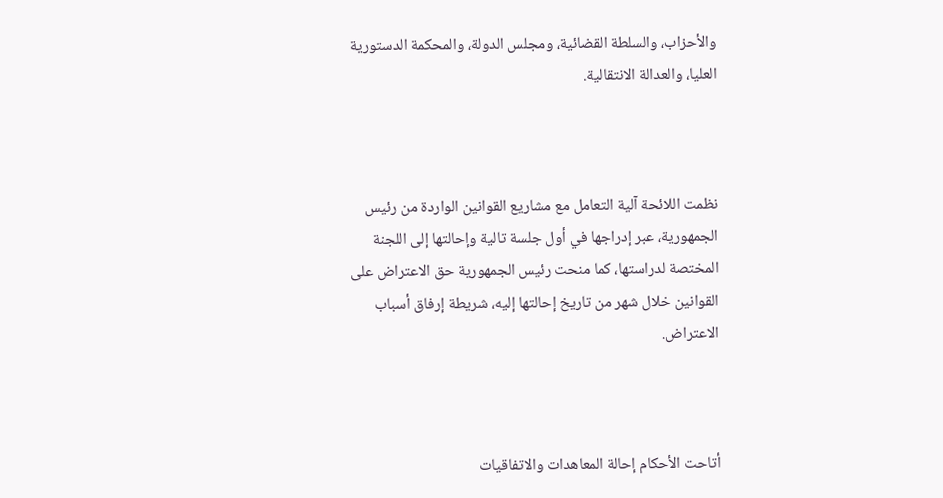والأحزاب، والسلطة القضائية، ومجلس الدولة، والمحكمة الدستورية العليا، والعدالة الانتقالية.



نظمت اللائحة آلية التعامل مع مشاريع القوانين الواردة من رئيس الجمهورية، عبر إدراجها في أول جلسة تالية وإحالتها إلى اللجنة المختصة لدراستها، كما منحت رئيس الجمهورية حق الاعتراض على القوانين خلال شهر من تاريخ إحالتها إليه، شريطة إرفاق أسباب الاعتراض.



أتاحت الأحكام إحالة المعاهدات والاتفاقيات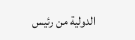الدولية من رئيس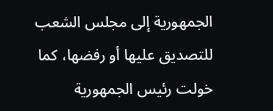الجمهورية إلى مجلس الشعب للتصديق عليها أو رفضها، كما خولت رئيس الجمهورية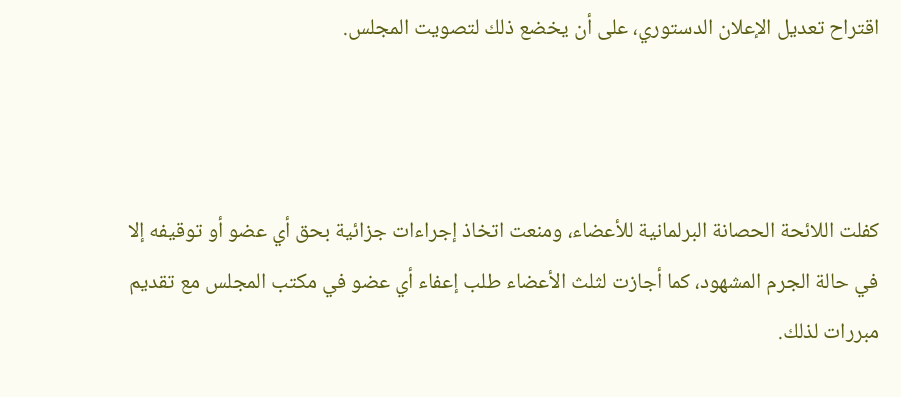اقتراح تعديل الإعلان الدستوري، على أن يخضع ذلك لتصويت المجلس.



كفلت اللائحة الحصانة البرلمانية للأعضاء، ومنعت اتخاذ إجراءات جزائية بحق أي عضو أو توقيفه إلا في حالة الجرم المشهود، كما أجازت لثلث الأعضاء طلب إعفاء أي عضو في مكتب المجلس مع تقديم مبررات لذلك.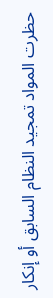حظرت المواد تمجيد النظام السابق أو إنكار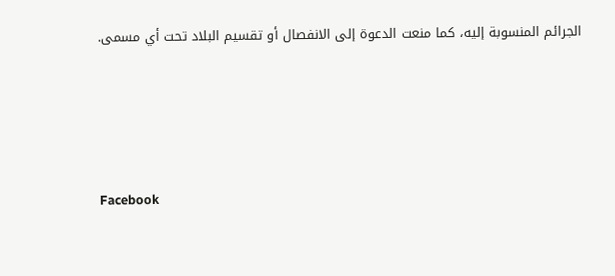الجرائم المنسوبة إليه، كما منعت الدعوة إلى الانفصال أو تقسيم البلاد تحت أي مسمى.




Facebook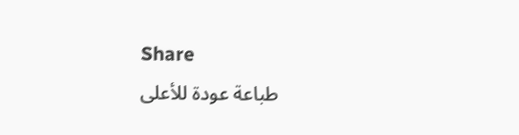Share
طباعة عودة للأعلى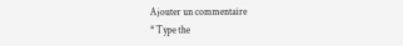Ajouter un commentaire
* Type the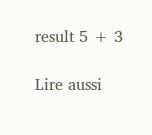result 5 + 3

Lire aussi